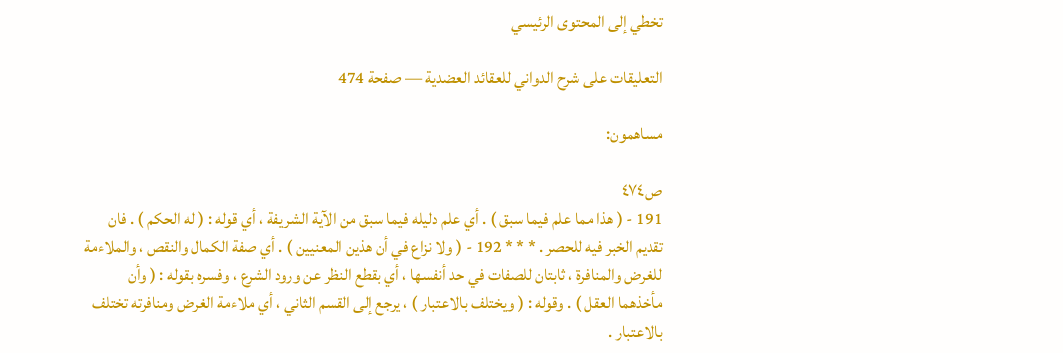تخطي إلى المحتوى الرئيسي

التعليقات على شرح الدواني للعقائد العضدية — صفحة 474

مساهمون:

ص٤٧٤
191 - ( هذا مما علم فيما سبق ) . أي علم دليله فيما سبق من الآية الشريفة ، أي قوله : ( له الحكم ) . فان تقديم الخبر فيه للحصر . * * * 192 - ( ولا نزاع في أن هذين المعنيين ) . أي صفة الكمال والنقص ، والملاءمة للغرض والمنافرة ، ثابتان للصفات في حد أنفسها ، أي بقطع النظر عن ورود الشرع ، وفسره بقوله : ( وأن مأخذهما العقل ) . وقوله : ( ويختلف بالاعتبار ) ، يرجع إلى القسم الثاني ، أي ملاءمة الغرض ومنافرته تختلف بالاعتبار .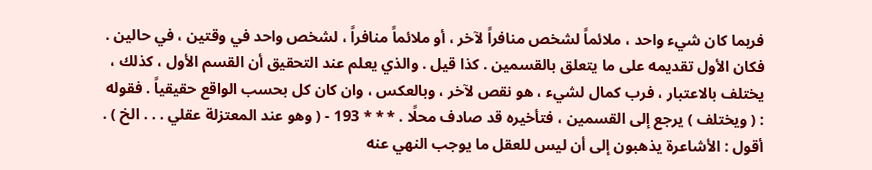فربما كان شيء واحد ، ملائماً لشخص منافراً لآخر ، أو ملائماً منافراً ، لشخص واحد في وقتين ، في حالين . فكان الأول تقديمه على ما يتعلق بالقسمين . كذا قيل . والذي يعلم عند التحقيق أن القسم الأول ، كذلك ، يختلف بالاعتبار ، فرب كمال لشيء ، هو نقص لآخر ، وبالعكس ، وان كان كل بحسب الواقع حقيقياً . فقوله : ( ويختلف ) يرجع إلى القسمين ، فتأخيره قد صادف محلًا . * * * 193 - ( وهو عند المعتزلة عقلي . . . الخ ) . أقول : الأشاعرة يذهبون إلى أن ليس للعقل ما يوجب النهي عنه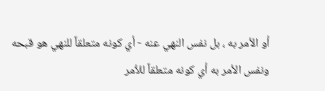أو الأمر به ، بل نفس النهي عنه - أي كونه متعلقاً للنهي هو قبحه ونفس الأمر به أي كونه متعلقاً للأمر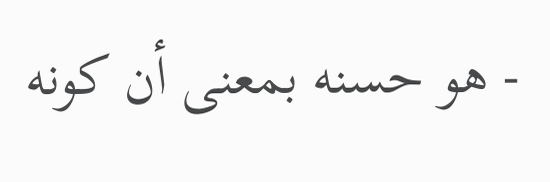- هو حسنه بمعنى أن كونه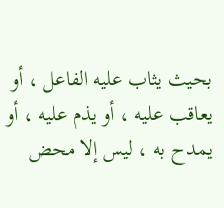بحيث يثاب عليه الفاعل ، أو يعاقب عليه ، أو يذم عليه ، أو يمدح به ، ليس إلا محض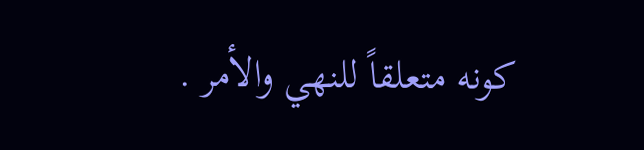كونه متعلقاً للنهي والأمر .